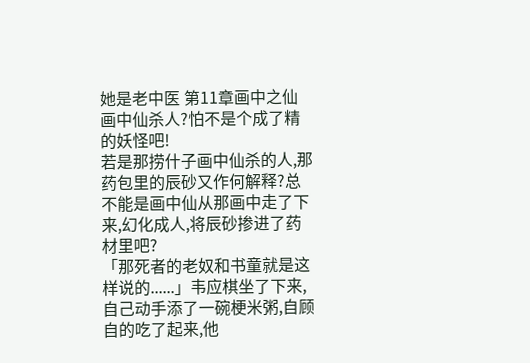她是老中医 第11章画中之仙
画中仙杀人?怕不是个成了精的妖怪吧!
若是那捞什子画中仙杀的人,那药包里的辰砂又作何解释?总不能是画中仙从那画中走了下来,幻化成人,将辰砂掺进了药材里吧?
「那死者的老奴和书童就是这样说的......」韦应棋坐了下来,自己动手添了一碗梗米粥,自顾自的吃了起来,他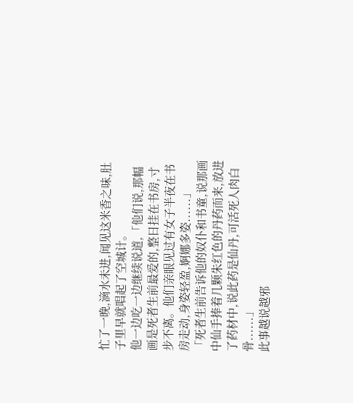忙了一晚,滴水未进,闻见这米香之味,肚子里早就唱起了空城计。
他一边吃一边继续说道,「他们说,那幅画是死者生前最爱的,整日挂在书房,寸步不离。他们亲眼见过有女子半夜在书房走动,身姿轻盈,婀娜多姿......」
「死者生前告诉他的奴仆和书童,说那画中仙手捧着几颗朱红色的丹药而来,放进了药材中,说此药是仙丹,可活死人肉白骨......」
此事越说越邪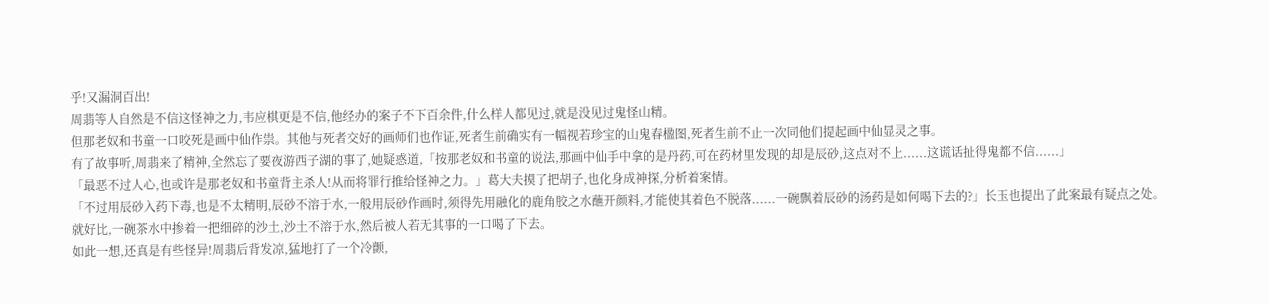乎!又漏洞百出!
周翡等人自然是不信这怪神之力,韦应棋更是不信,他经办的案子不下百余件,什么样人都见过,就是没见过鬼怪山精。
但那老奴和书童一口咬死是画中仙作祟。其他与死者交好的画师们也作证,死者生前确实有一幅视若珍宝的山鬼春楹图,死者生前不止一次同他们提起画中仙显灵之事。
有了故事听,周翡来了精神,全然忘了要夜游西子湖的事了,她疑惑道,「按那老奴和书童的说法,那画中仙手中拿的是丹药,可在药材里发现的却是辰砂,这点对不上......这谎话扯得鬼都不信......」
「最恶不过人心,也或许是那老奴和书童背主杀人!从而将罪行推给怪神之力。」葛大夫摸了把胡子,也化身成神探,分析着案情。
「不过用辰砂入药下毒,也是不太精明,辰砂不溶于水,一般用辰砂作画时,须得先用融化的鹿角胶之水蘸开颜料,才能使其着色不脱落......一碗飘着辰砂的汤药是如何喝下去的?」长玉也提出了此案最有疑点之处。
就好比,一碗茶水中掺着一把细碎的沙土,沙土不溶于水,然后被人若无其事的一口喝了下去。
如此一想,还真是有些怪异!周翡后背发凉,猛地打了一个冷颤,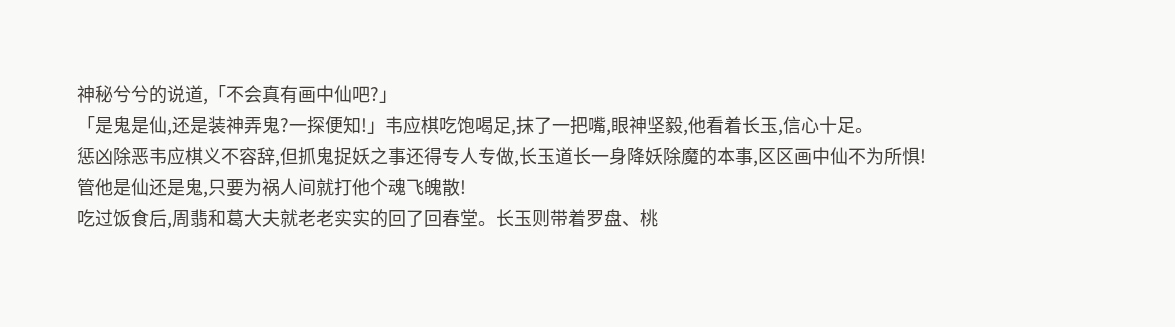神秘兮兮的说道,「不会真有画中仙吧?」
「是鬼是仙,还是装神弄鬼?一探便知!」韦应棋吃饱喝足,抹了一把嘴,眼神坚毅,他看着长玉,信心十足。
惩凶除恶韦应棋义不容辞,但抓鬼捉妖之事还得专人专做,长玉道长一身降妖除魔的本事,区区画中仙不为所惧!
管他是仙还是鬼,只要为祸人间就打他个魂飞魄散!
吃过饭食后,周翡和葛大夫就老老实实的回了回春堂。长玉则带着罗盘、桃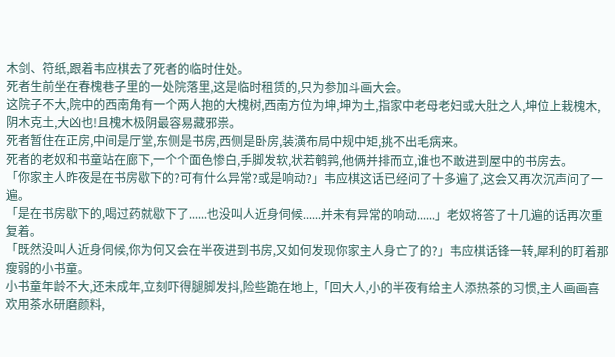木剑、符纸,跟着韦应棋去了死者的临时住处。
死者生前坐在春槐巷子里的一处院落里,这是临时租赁的,只为参加斗画大会。
这院子不大,院中的西南角有一个两人抱的大槐树,西南方位为坤,坤为土,指家中老母老妇或大肚之人,坤位上栽槐木,阴木克土,大凶也!且槐木极阴最容易藏邪祟。
死者暂住在正房,中间是厅堂,东侧是书房,西侧是卧房,装潢布局中规中矩,挑不出毛病来。
死者的老奴和书童站在廊下,一个个面色惨白,手脚发软,状若鹌鹑,他俩并排而立,谁也不敢进到屋中的书房去。
「你家主人昨夜是在书房歇下的?可有什么异常?或是响动?」韦应棋这话已经问了十多遍了,这会又再次沉声问了一遍。
「是在书房歇下的,喝过药就歇下了......也没叫人近身伺候......并未有异常的响动......」老奴将答了十几遍的话再次重复着。
「既然没叫人近身伺候,你为何又会在半夜进到书房,又如何发现你家主人身亡了的?」韦应棋话锋一转,犀利的盯着那瘦弱的小书童。
小书童年龄不大,还未成年,立刻吓得腿脚发抖,险些跪在地上,「回大人,小的半夜有给主人添热茶的习惯,主人画画喜欢用茶水研磨颜料,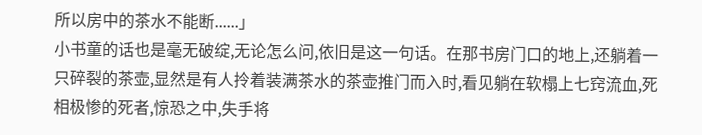所以房中的茶水不能断......」
小书童的话也是毫无破绽,无论怎么问,依旧是这一句话。在那书房门口的地上,还躺着一只碎裂的茶壶,显然是有人拎着装满茶水的茶壶推门而入时,看见躺在软榻上七窍流血,死相极惨的死者,惊恐之中,失手将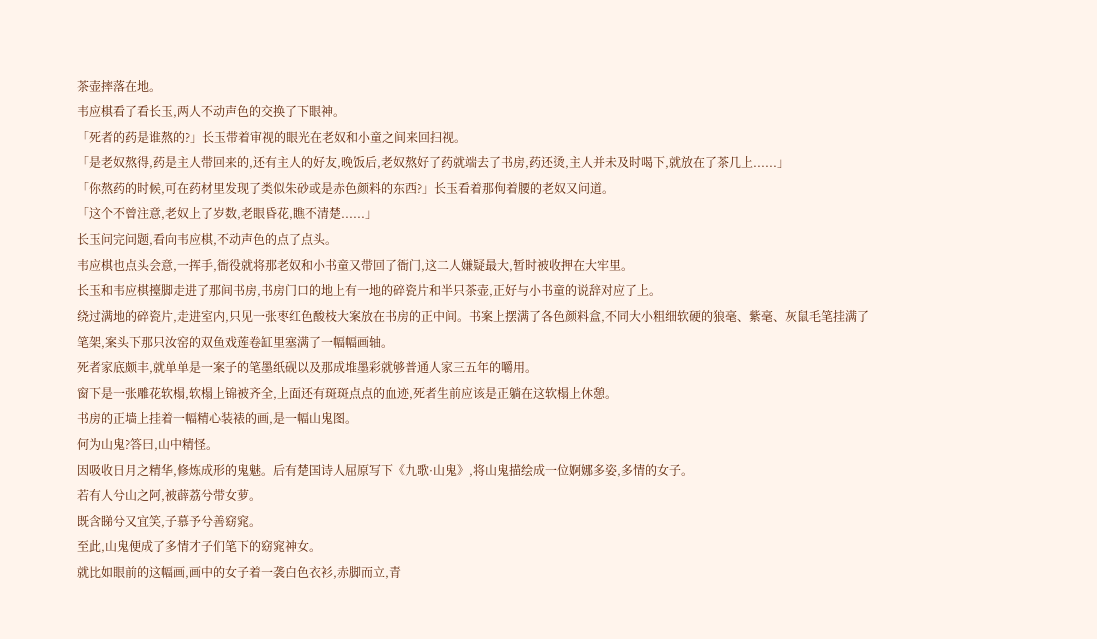茶壶摔落在地。
韦应棋看了看长玉,两人不动声色的交换了下眼神。
「死者的药是谁熬的?」长玉带着审视的眼光在老奴和小童之间来回扫视。
「是老奴熬得,药是主人带回来的,还有主人的好友,晚饭后,老奴熬好了药就端去了书房,药还烫,主人并未及时喝下,就放在了茶几上......」
「你熬药的时候,可在药材里发现了类似朱砂或是赤色颜料的东西?」长玉看着那佝着腰的老奴又问道。
「这个不曾注意,老奴上了岁数,老眼昏花,瞧不清楚......」
长玉问完问题,看向韦应棋,不动声色的点了点头。
韦应棋也点头会意,一挥手,衙役就将那老奴和小书童又带回了衙门,这二人嫌疑最大,暂时被收押在大牢里。
长玉和韦应棋擡脚走进了那间书房,书房门口的地上有一地的碎瓷片和半只茶壶,正好与小书童的说辞对应了上。
绕过满地的碎瓷片,走进室内,只见一张枣红色酸枝大案放在书房的正中间。书案上摆满了各色颜料盒,不同大小粗细软硬的狼毫、紫毫、灰鼠毛笔挂满了笔架,案头下那只汝窑的双鱼戏莲卷缸里塞满了一幅幅画轴。
死者家底颇丰,就单单是一案子的笔墨纸砚以及那成堆墨彩就够普通人家三五年的嚼用。
窗下是一张雕花软榻,软榻上锦被齐全,上面还有斑斑点点的血迹,死者生前应该是正躺在这软榻上休憩。
书房的正墙上挂着一幅精心装裱的画,是一幅山鬼图。
何为山鬼?答曰,山中精怪。
因吸收日月之精华,修炼成形的鬼魅。后有楚国诗人屈原写下《九歌·山鬼》,将山鬼描绘成一位婀娜多姿,多情的女子。
若有人兮山之阿,被薜荔兮带女萝。
既含睇兮又宜笑,子慕予兮善窈窕。
至此,山鬼便成了多情才子们笔下的窈窕神女。
就比如眼前的这幅画,画中的女子着一袭白色衣衫,赤脚而立,青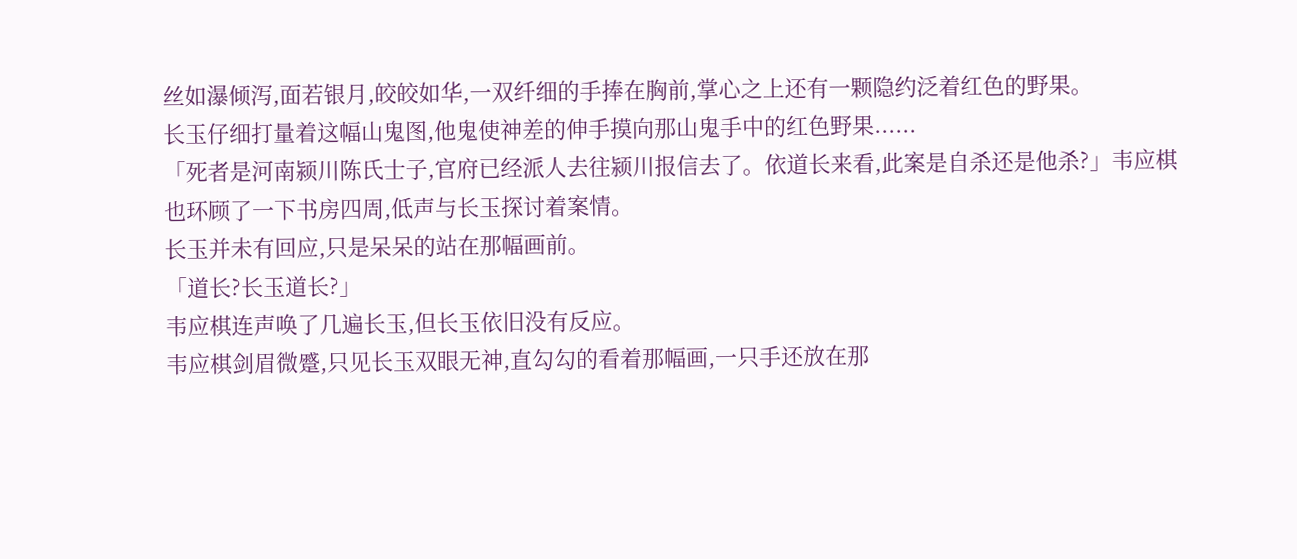丝如瀑倾泻,面若银月,皎皎如华,一双纤细的手捧在胸前,掌心之上还有一颗隐约泛着红色的野果。
长玉仔细打量着这幅山鬼图,他鬼使神差的伸手摸向那山鬼手中的红色野果......
「死者是河南颍川陈氏士子,官府已经派人去往颍川报信去了。依道长来看,此案是自杀还是他杀?」韦应棋也环顾了一下书房四周,低声与长玉探讨着案情。
长玉并未有回应,只是呆呆的站在那幅画前。
「道长?长玉道长?」
韦应棋连声唤了几遍长玉,但长玉依旧没有反应。
韦应棋剑眉微蹙,只见长玉双眼无神,直勾勾的看着那幅画,一只手还放在那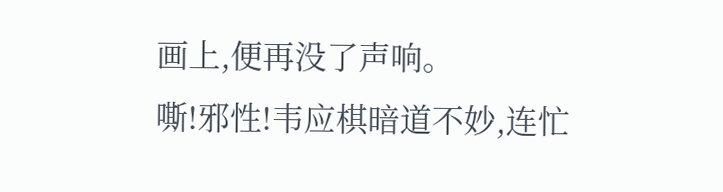画上,便再没了声响。
嘶!邪性!韦应棋暗道不妙,连忙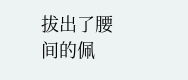拔出了腰间的佩